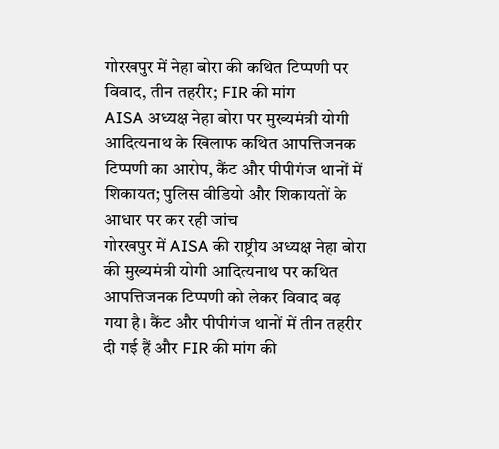गोरखपुर में नेहा बोरा की कथित टिप्पणी पर विवाद, तीन तहरीर; FIR की मांग
AISA अध्यक्ष नेहा बोरा पर मुख्यमंत्री योगी आदित्यनाथ के खिलाफ कथित आपत्तिजनक टिप्पणी का आरोप, कैंट और पीपीगंज थानों में शिकायत; पुलिस वीडियो और शिकायतों के आधार पर कर रही जांच
गोरखपुर में AISA की राष्ट्रीय अध्यक्ष नेहा बोरा की मुख्यमंत्री योगी आदित्यनाथ पर कथित आपत्तिजनक टिप्पणी को लेकर विवाद बढ़ गया है। कैंट और पीपीगंज थानों में तीन तहरीर दी गई हैं और FIR की मांग की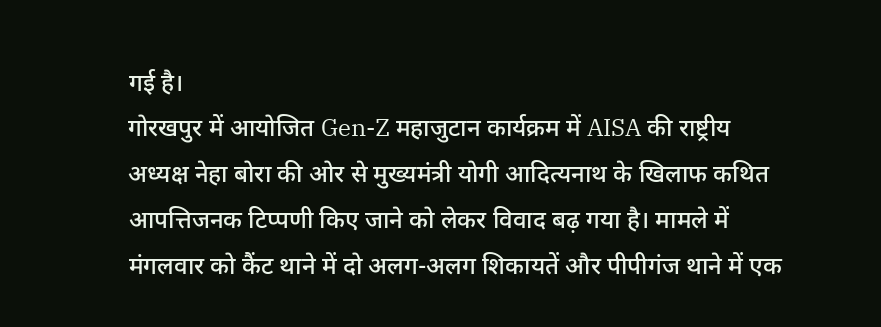गई है।
गोरखपुर में आयोजित Gen-Z महाजुटान कार्यक्रम में AISA की राष्ट्रीय अध्यक्ष नेहा बोरा की ओर से मुख्यमंत्री योगी आदित्यनाथ के खिलाफ कथित आपत्तिजनक टिप्पणी किए जाने को लेकर विवाद बढ़ गया है। मामले में मंगलवार को कैंट थाने में दो अलग-अलग शिकायतें और पीपीगंज थाने में एक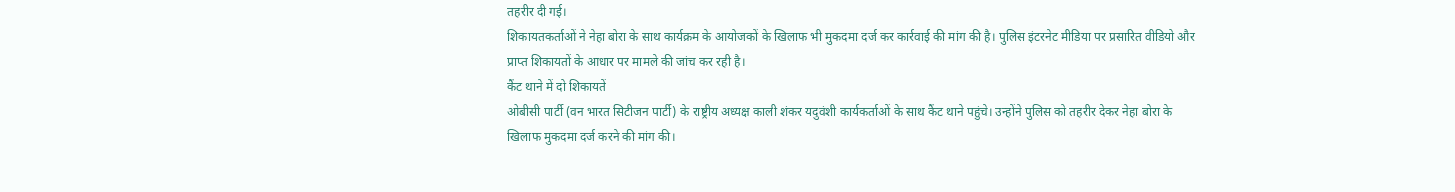तहरीर दी गई।
शिकायतकर्ताओं ने नेहा बोरा के साथ कार्यक्रम के आयोजकों के खिलाफ भी मुकदमा दर्ज कर कार्रवाई की मांग की है। पुलिस इंटरनेट मीडिया पर प्रसारित वीडियो और प्राप्त शिकायतों के आधार पर मामले की जांच कर रही है।
कैंट थाने में दो शिकायतें
ओबीसी पार्टी (वन भारत सिटीजन पार्टी) के राष्ट्रीय अध्यक्ष काली शंकर यदुवंशी कार्यकर्ताओं के साथ कैंट थाने पहुंचे। उन्होंने पुलिस को तहरीर देकर नेहा बोरा के खिलाफ मुकदमा दर्ज करने की मांग की।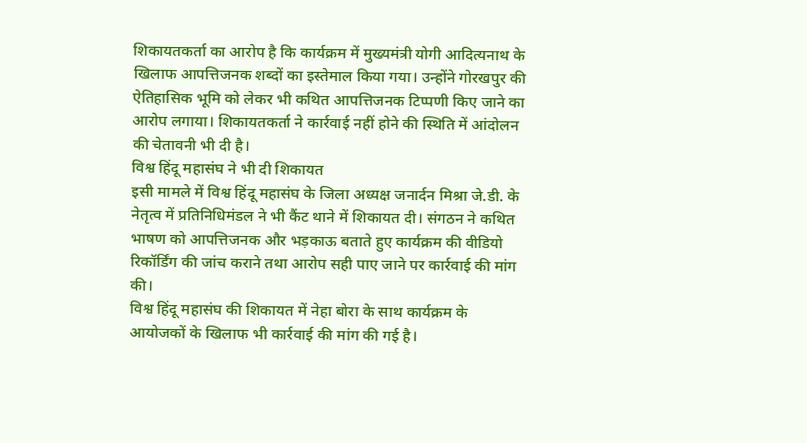शिकायतकर्ता का आरोप है कि कार्यक्रम में मुख्यमंत्री योगी आदित्यनाथ के खिलाफ आपत्तिजनक शब्दों का इस्तेमाल किया गया। उन्होंने गोरखपुर की ऐतिहासिक भूमि को लेकर भी कथित आपत्तिजनक टिप्पणी किए जाने का आरोप लगाया। शिकायतकर्ता ने कार्रवाई नहीं होने की स्थिति में आंदोलन की चेतावनी भी दी है।
विश्व हिंदू महासंघ ने भी दी शिकायत
इसी मामले में विश्व हिंदू महासंघ के जिला अध्यक्ष जनार्दन मिश्रा जे.डी. के नेतृत्व में प्रतिनिधिमंडल ने भी कैंट थाने में शिकायत दी। संगठन ने कथित भाषण को आपत्तिजनक और भड़काऊ बताते हुए कार्यक्रम की वीडियो रिकॉर्डिंग की जांच कराने तथा आरोप सही पाए जाने पर कार्रवाई की मांग की।
विश्व हिंदू महासंघ की शिकायत में नेहा बोरा के साथ कार्यक्रम के आयोजकों के खिलाफ भी कार्रवाई की मांग की गई है।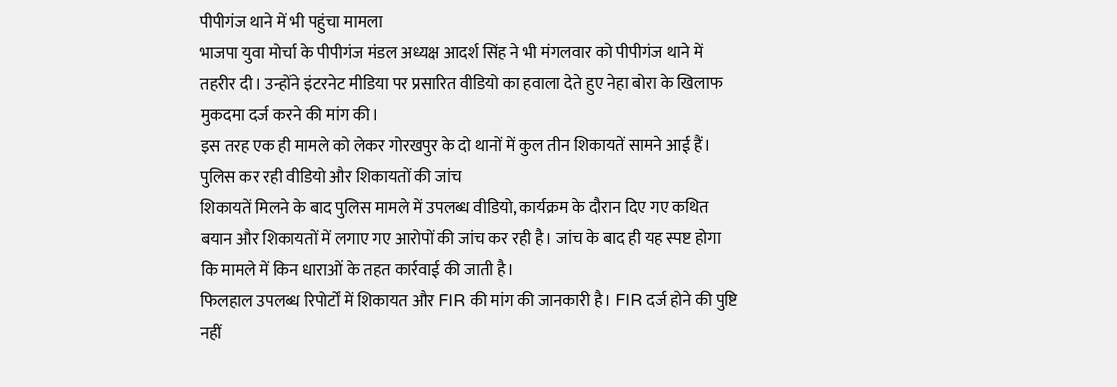पीपीगंज थाने में भी पहुंचा मामला
भाजपा युवा मोर्चा के पीपीगंज मंडल अध्यक्ष आदर्श सिंह ने भी मंगलवार को पीपीगंज थाने में तहरीर दी। उन्होंने इंटरनेट मीडिया पर प्रसारित वीडियो का हवाला देते हुए नेहा बोरा के खिलाफ मुकदमा दर्ज करने की मांग की।
इस तरह एक ही मामले को लेकर गोरखपुर के दो थानों में कुल तीन शिकायतें सामने आई हैं।
पुलिस कर रही वीडियो और शिकायतों की जांच
शिकायतें मिलने के बाद पुलिस मामले में उपलब्ध वीडियो, कार्यक्रम के दौरान दिए गए कथित बयान और शिकायतों में लगाए गए आरोपों की जांच कर रही है। जांच के बाद ही यह स्पष्ट होगा कि मामले में किन धाराओं के तहत कार्रवाई की जाती है।
फिलहाल उपलब्ध रिपोर्टों में शिकायत और FIR की मांग की जानकारी है। FIR दर्ज होने की पुष्टि नहीं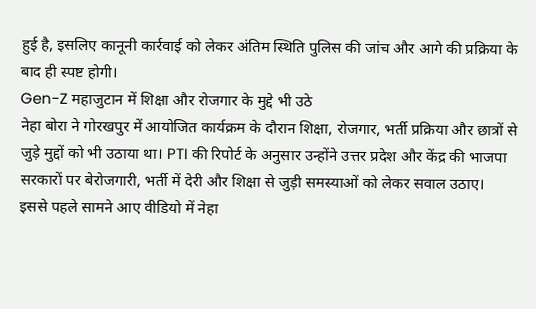हुई है, इसलिए कानूनी कार्रवाई को लेकर अंतिम स्थिति पुलिस की जांच और आगे की प्रक्रिया के बाद ही स्पष्ट होगी।
Gen-Z महाजुटान में शिक्षा और रोजगार के मुद्दे भी उठे
नेहा बोरा ने गोरखपुर में आयोजित कार्यक्रम के दौरान शिक्षा, रोजगार, भर्ती प्रक्रिया और छात्रों से जुड़े मुद्दों को भी उठाया था। PTI की रिपोर्ट के अनुसार उन्होंने उत्तर प्रदेश और केंद्र की भाजपा सरकारों पर बेरोजगारी, भर्ती में देरी और शिक्षा से जुड़ी समस्याओं को लेकर सवाल उठाए।
इससे पहले सामने आए वीडियो में नेहा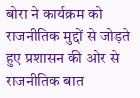बोरा ने कार्यक्रम को राजनीतिक मुद्दों से जोड़ते हुए प्रशासन की ओर से राजनीतिक बात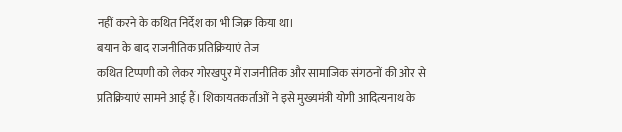नहीं करने के कथित निर्देश का भी जिक्र किया था।
बयान के बाद राजनीतिक प्रतिक्रियाएं तेज
कथित टिप्पणी को लेकर गोरखपुर में राजनीतिक और सामाजिक संगठनों की ओर से प्रतिक्रियाएं सामने आई हैं। शिकायतकर्ताओं ने इसे मुख्यमंत्री योगी आदित्यनाथ के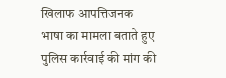खिलाफ आपत्तिजनक भाषा का मामला बताते हुए पुलिस कार्रवाई की मांग की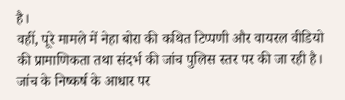है।
वहीं, पूरे मामले में नेहा बोरा की कथित टिप्पणी और वायरल वीडियो की प्रामाणिकता तथा संदर्भ की जांच पुलिस स्तर पर की जा रही है। जांच के निष्कर्ष के आधार पर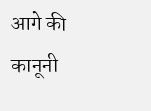आगे की कानूनी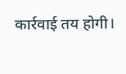कार्रवाई तय होगी।